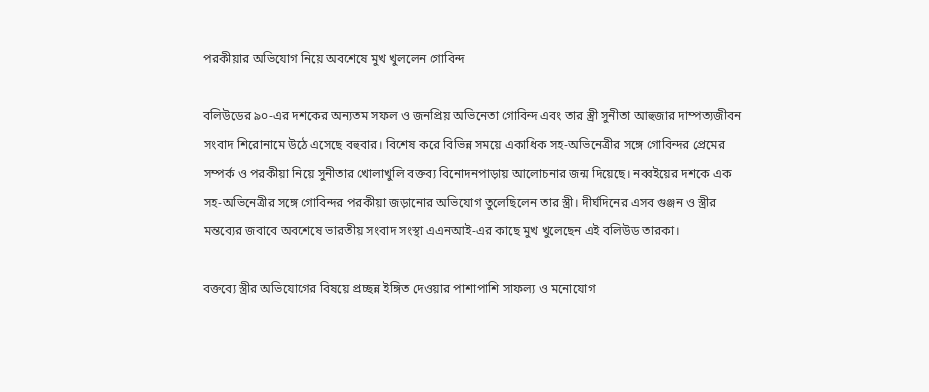পরকীয়ার অভিযোগ নিয়ে অবশেষে মুখ খুললেন গোবিন্দ

বলিউডের ৯০-এর দশকের অন্যতম সফল ও জনপ্রিয় অভিনেতা গোবিন্দ এবং তার স্ত্রী সুনীতা আহুজার দাম্পত্যজীবন সংবাদ শিরোনামে উঠে এসেছে বহুবার। বিশেষ করে বিভিন্ন সময়ে একাধিক সহ-অভিনেত্রীর সঙ্গে গোবিন্দর প্রেমের সম্পর্ক ও পরকীয়া নিয়ে সুনীতার খোলাখুলি বক্তব্য বিনোদনপাড়ায় আলোচনার জন্ম দিয়েছে। নব্বইয়ের দশকে এক সহ-অভিনেত্রীর সঙ্গে গোবিন্দর পরকীয়া জড়ানোর অভিযোগ তুলেছিলেন তার স্ত্রী। দীর্ঘদিনের এসব গুঞ্জন ও স্ত্রীর মন্তব্যের জবাবে অবশেষে ভারতীয় সংবাদ সংস্থা এএনআই-এর কাছে মুখ খুলেছেন এই বলিউড তারকা।

বক্তব্যে স্ত্রীর অভিযোগের বিষয়ে প্রচ্ছন্ন ইঙ্গিত দেওয়ার পাশাপাশি সাফল্য ও মনোযোগ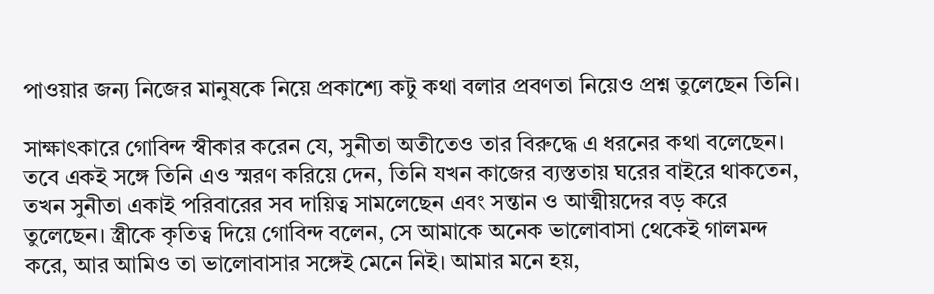পাওয়ার জন্য নিজের মানুষকে নিয়ে প্রকাশ্যে কটু কথা বলার প্রবণতা নিয়েও প্রশ্ন তুলেছেন তিনি।

সাক্ষাৎকারে গোবিন্দ স্বীকার করেন যে, সুনীতা অতীতেও তার বিরুদ্ধে এ ধরনের কথা বলেছেন। তবে একই সঙ্গে তিনি এও স্মরণ করিয়ে দেন, তিনি যখন কাজের ব্যস্ততায় ঘরের বাইরে থাকতেন, তখন সুনীতা একাই পরিবারের সব দায়িত্ব সামলেছেন এবং সন্তান ও আত্মীয়দের বড় করে তুলেছেন। স্ত্রীকে কৃতিত্ব দিয়ে গোবিন্দ বলেন, সে আমাকে অনেক ভালোবাসা থেকেই গালমন্দ করে, আর আমিও তা ভালোবাসার সঙ্গেই মেনে নিই। আমার মনে হয়,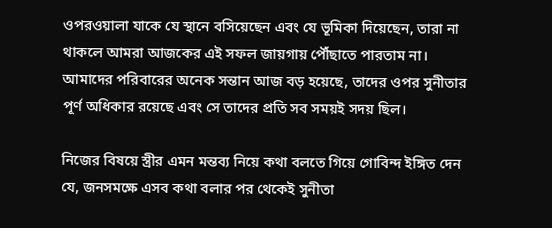ওপরওয়ালা যাকে যে স্থানে বসিয়েছেন এবং যে ভূমিকা দিয়েছেন, তারা না থাকলে আমরা আজকের এই সফল জায়গায় পৌঁছাতে পারতাম না। আমাদের পরিবারের অনেক সন্তান আজ বড় হয়েছে, তাদের ওপর সুনীতার পূর্ণ অধিকার রয়েছে এবং সে তাদের প্রতি সব সময়ই সদয় ছিল।

নিজের বিষয়ে স্ত্রীর এমন মন্তব্য নিয়ে কথা বলতে গিয়ে গোবিন্দ ইঙ্গিত দেন যে, জনসমক্ষে এসব কথা বলার পর থেকেই সুনীতা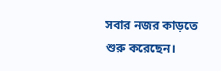সবার নজর কাড়তে শুরু করেছেন।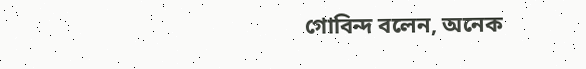গোবিন্দ বলেন, অনেক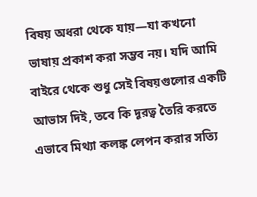বিষয় অধরা থেকে যায়—যা কখনো ভাষায় প্রকাশ করা সম্ভব নয়। যদি আমি বাইরে থেকে শুধু সেই বিষয়গুলোর একটি আভাস দিই, তবে কি দূরত্ব তৈরি করতে এভাবে মিথ্যা কলঙ্ক লেপন করার সত্যি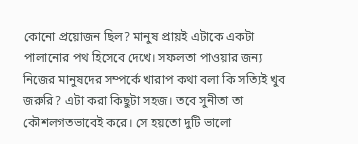কোনো প্রয়োজন ছিল? মানুষ প্রায়ই এটাকে একটা পালানোর পথ হিসেবে দেখে। সফলতা পাওয়ার জন্য নিজের মানুষদের সম্পর্কে খারাপ কথা বলা কি সত্যিই খুব জরুরি? এটা করা কিছুটা সহজ। তবে সুনীতা তা কৌশলগতভাবেই করে। সে হয়তো দুটি ভালো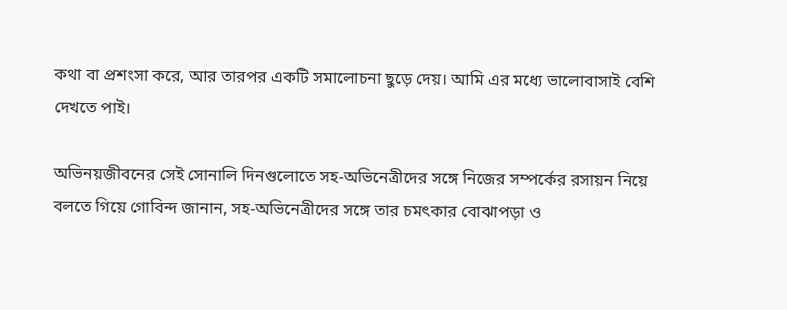কথা বা প্রশংসা করে, আর তারপর একটি সমালোচনা ছুড়ে দেয়। আমি এর মধ্যে ভালোবাসাই বেশি দেখতে পাই।

অভিনয়জীবনের সেই সোনালি দিনগুলোতে সহ-অভিনেত্রীদের সঙ্গে নিজের সম্পর্কের রসায়ন নিয়ে বলতে গিয়ে গোবিন্দ জানান, সহ-অভিনেত্রীদের সঙ্গে তার চমৎকার বোঝাপড়া ও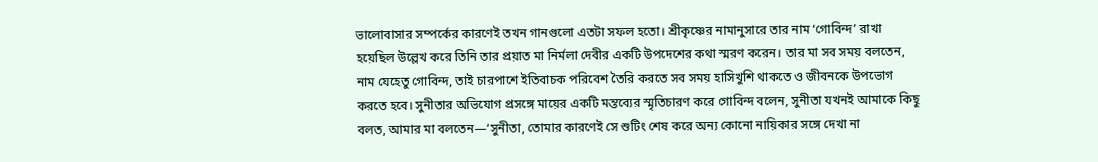ভালোবাসার সম্পর্কের কারণেই তখন গানগুলো এতটা সফল হতো। শ্রীকৃষ্ণের নামানুসারে তার নাম ‘গোবিন্দ’ রাখা হয়েছিল উল্লেখ করে তিনি তার প্রয়াত মা নির্মলা দেবীর একটি উপদেশের কথা স্মরণ করেন। তার মা সব সময় বলতেন, নাম যেহেতু গোবিন্দ, তাই চারপাশে ইতিবাচক পরিবেশ তৈরি করতে সব সময় হাসিখুশি থাকতে ও জীবনকে উপভোগ করতে হবে। সুনীতার অভিযোগ প্রসঙ্গে মায়ের একটি মন্তব্যের স্মৃতিচারণ করে গোবিন্দ বলেন, সুনীতা যখনই আমাকে কিছু বলত, আমার মা বলতেন—‘সুনীতা, তোমার কারণেই সে শুটিং শেষ করে অন্য কোনো নায়িকার সঙ্গে দেখা না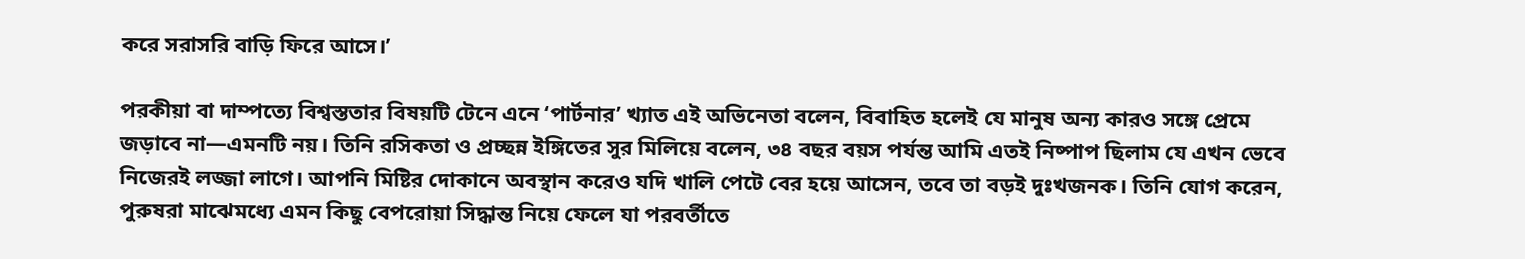করে সরাসরি বাড়ি ফিরে আসে।’

পরকীয়া বা দাম্পত্যে বিশ্বস্ততার বিষয়টি টেনে এনে ‘পার্টনার’ খ্যাত এই অভিনেতা বলেন, বিবাহিত হলেই যে মানুষ অন্য কারও সঙ্গে প্রেমে জড়াবে না—এমনটি নয়। তিনি রসিকতা ও প্রচ্ছন্ন ইঙ্গিতের সুর মিলিয়ে বলেন, ৩৪ বছর বয়স পর্যন্ত আমি এতই নিষ্পাপ ছিলাম যে এখন ভেবে নিজেরই লজ্জা লাগে। আপনি মিষ্টির দোকানে অবস্থান করেও যদি খালি পেটে বের হয়ে আসেন, তবে তা বড়ই দুঃখজনক। তিনি যোগ করেন, পুরুষরা মাঝেমধ্যে এমন কিছু বেপরোয়া সিদ্ধান্ত নিয়ে ফেলে যা পরবর্তীতে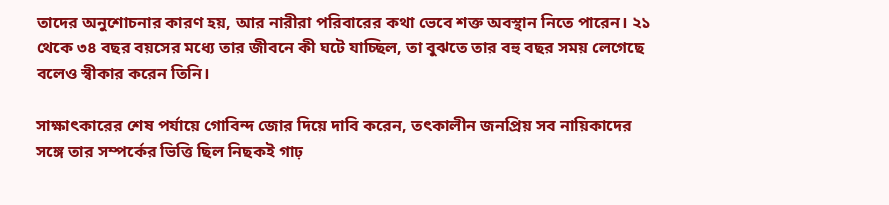তাদের অনুশোচনার কারণ হয়, আর নারীরা পরিবারের কথা ভেবে শক্ত অবস্থান নিতে পারেন। ২১ থেকে ৩৪ বছর বয়সের মধ্যে তার জীবনে কী ঘটে যাচ্ছিল, তা বুঝতে তার বহু বছর সময় লেগেছে বলেও স্বীকার করেন তিনি।

সাক্ষাৎকারের শেষ পর্যায়ে গোবিন্দ জোর দিয়ে দাবি করেন, তৎকালীন জনপ্রিয় সব নায়িকাদের সঙ্গে তার সম্পর্কের ভিত্তি ছিল নিছকই গাঢ়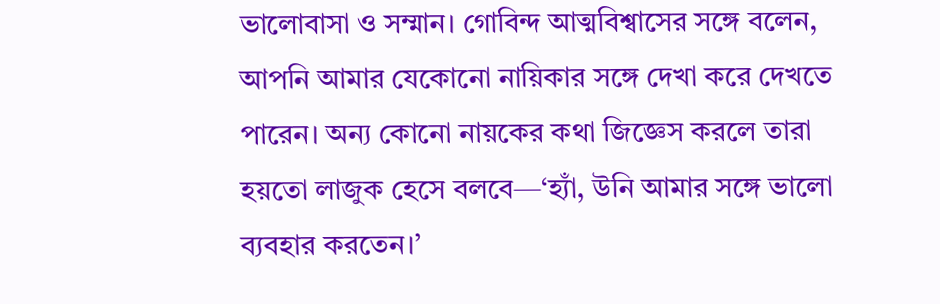ভালোবাসা ও সম্মান। গোবিন্দ আত্মবিশ্বাসের সঙ্গে বলেন, আপনি আমার যেকোনো নায়িকার সঙ্গে দেখা করে দেখতে পারেন। অন্য কোনো নায়কের কথা জিজ্ঞেস করলে তারা হয়তো লাজুক হেসে বলবে—‘হ্যাঁ, উনি আমার সঙ্গে ভালো ব্যবহার করতেন।’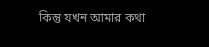কিন্তু যখন আমার কথা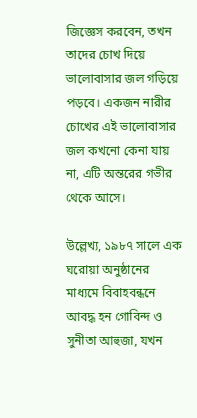জিজ্ঞেস করবেন, তখন তাদের চোখ দিয়ে ভালোবাসার জল গড়িয়ে পড়বে। একজন নারীর চোখের এই ভালোবাসার জল কখনো কেনা যায় না, এটি অন্তরের গভীর থেকে আসে।

উল্লেখ্য, ১৯৮৭ সালে এক ঘরোয়া অনুষ্ঠানের মাধ্যমে বিবাহবন্ধনে আবদ্ধ হন গোবিন্দ ও সুনীতা আহুজা, যখন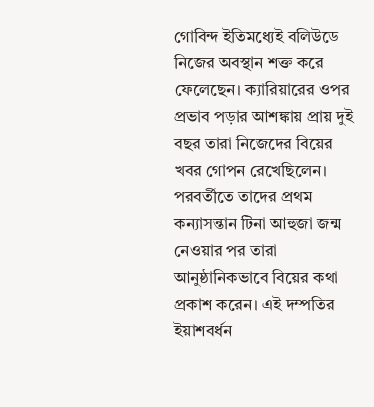গোবিন্দ ইতিমধ্যেই বলিউডে নিজের অবস্থান শক্ত করে ফেলেছেন। ক্যারিয়ারের ওপর প্রভাব পড়ার আশঙ্কায় প্রায় দুই বছর তারা নিজেদের বিয়ের খবর গোপন রেখেছিলেন। পরবর্তীতে তাদের প্রথম কন্যাসন্তান টিনা আহুজা জন্ম নেওয়ার পর তারা আনুষ্ঠানিকভাবে বিয়ের কথা প্রকাশ করেন। এই দম্পতির ইয়াশবর্ধন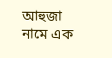আহুজা নামে এক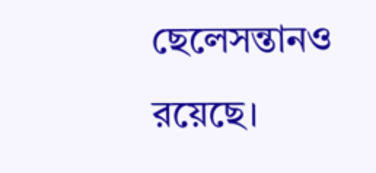ছেলেসন্তানও রয়েছে।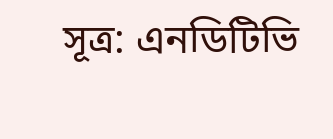সূত্র: এনডিটিভি